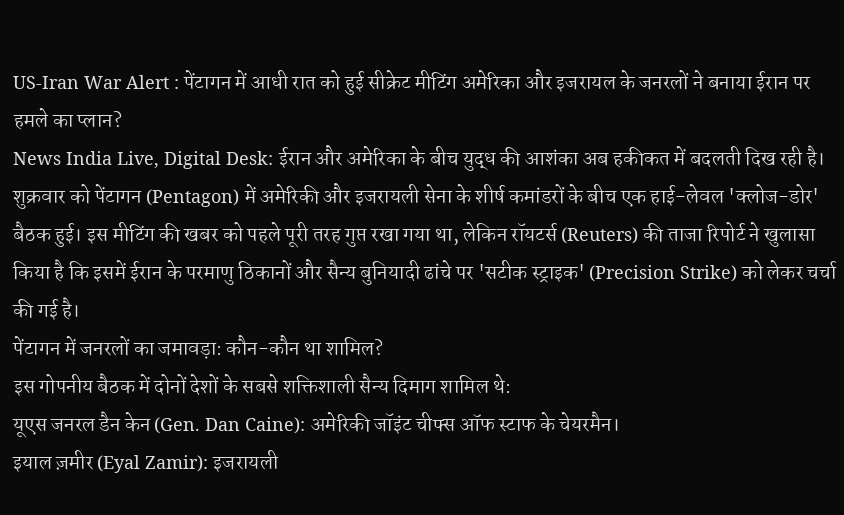US-Iran War Alert : पेंटागन में आधी रात को हुई सीक्रेट मीटिंग अमेरिका और इजरायल के जनरलों ने बनाया ईरान पर हमले का प्लान?
News India Live, Digital Desk: ईरान और अमेरिका के बीच युद्ध की आशंका अब हकीकत में बदलती दिख रही है। शुक्रवार को पेंटागन (Pentagon) में अमेरिकी और इजरायली सेना के शीर्ष कमांडरों के बीच एक हाई-लेवल 'क्लोज-डोर' बैठक हुई। इस मीटिंग की खबर को पहले पूरी तरह गुप्त रखा गया था, लेकिन रॉयटर्स (Reuters) की ताजा रिपोर्ट ने खुलासा किया है कि इसमें ईरान के परमाणु ठिकानों और सैन्य बुनियादी ढांचे पर 'सटीक स्ट्राइक' (Precision Strike) को लेकर चर्चा की गई है।
पेंटागन में जनरलों का जमावड़ा: कौन-कौन था शामिल?
इस गोपनीय बैठक में दोनों देशों के सबसे शक्तिशाली सैन्य दिमाग शामिल थे:
यूएस जनरल डैन केन (Gen. Dan Caine): अमेरिकी जॉइंट चीफ्स ऑफ स्टाफ के चेयरमैन।
इयाल ज़मीर (Eyal Zamir): इजरायली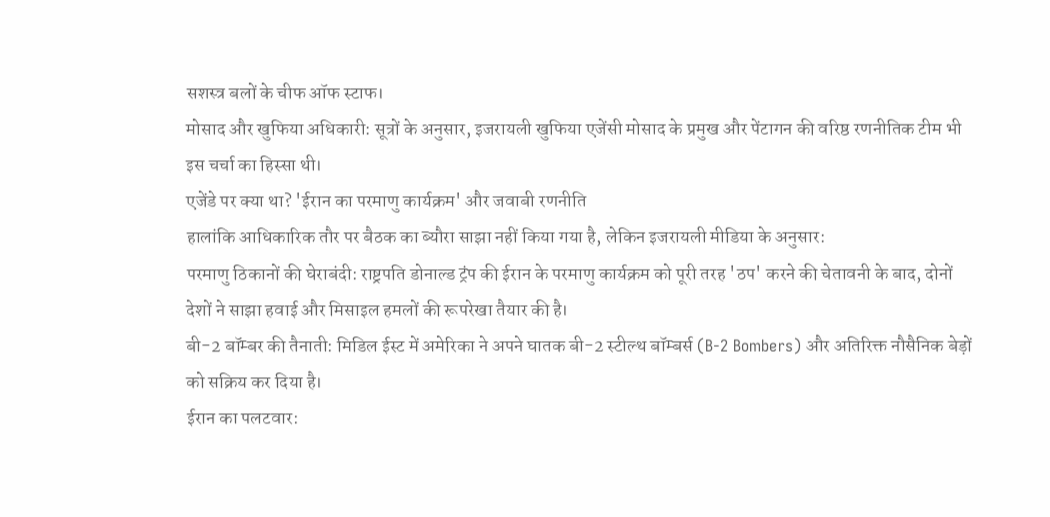सशस्त्र बलों के चीफ ऑफ स्टाफ।
मोसाद और खुफिया अधिकारी: सूत्रों के अनुसार, इजरायली खुफिया एजेंसी मोसाद के प्रमुख और पेंटागन की वरिष्ठ रणनीतिक टीम भी इस चर्चा का हिस्सा थी।
एजेंडे पर क्या था? 'ईरान का परमाणु कार्यक्रम' और जवाबी रणनीति
हालांकि आधिकारिक तौर पर बैठक का ब्यौरा साझा नहीं किया गया है, लेकिन इजरायली मीडिया के अनुसार:
परमाणु ठिकानों की घेराबंदी: राष्ट्रपति डोनाल्ड ट्रंप की ईरान के परमाणु कार्यक्रम को पूरी तरह 'ठप' करने की चेतावनी के बाद, दोनों देशों ने साझा हवाई और मिसाइल हमलों की रूपरेखा तैयार की है।
बी-2 बॉम्बर की तैनाती: मिडिल ईस्ट में अमेरिका ने अपने घातक बी-2 स्टील्थ बॉम्बर्स (B-2 Bombers) और अतिरिक्त नौसैनिक बेड़ों को सक्रिय कर दिया है।
ईरान का पलटवार: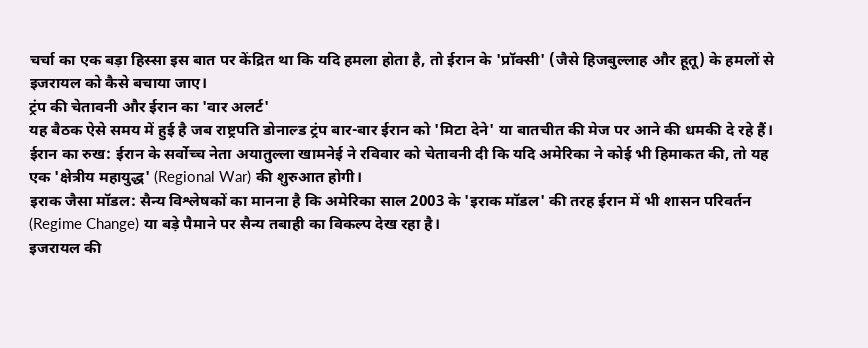चर्चा का एक बड़ा हिस्सा इस बात पर केंद्रित था कि यदि हमला होता है, तो ईरान के 'प्रॉक्सी' (जैसे हिजबुल्लाह और हूतू) के हमलों से इजरायल को कैसे बचाया जाए।
ट्रंप की चेतावनी और ईरान का 'वार अलर्ट'
यह बैठक ऐसे समय में हुई है जब राष्ट्रपति डोनाल्ड ट्रंप बार-बार ईरान को 'मिटा देने' या बातचीत की मेज पर आने की धमकी दे रहे हैं।
ईरान का रुख: ईरान के सर्वोच्च नेता अयातुल्ला खामनेई ने रविवार को चेतावनी दी कि यदि अमेरिका ने कोई भी हिमाकत की, तो यह एक 'क्षेत्रीय महायुद्ध' (Regional War) की शुरुआत होगी।
इराक जैसा मॉडल: सैन्य विश्लेषकों का मानना है कि अमेरिका साल 2003 के 'इराक मॉडल' की तरह ईरान में भी शासन परिवर्तन (Regime Change) या बड़े पैमाने पर सैन्य तबाही का विकल्प देख रहा है।
इजरायल की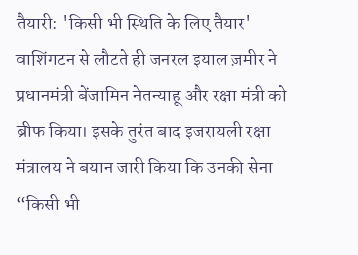तैयारी: 'किसी भी स्थिति के लिए तैयार'
वाशिंगटन से लौटते ही जनरल इयाल ज़मीर ने प्रधानमंत्री बेंजामिन नेतन्याहू और रक्षा मंत्री को ब्रीफ किया। इसके तुरंत बाद इजरायली रक्षा मंत्रालय ने बयान जारी किया कि उनकी सेना “किसी भी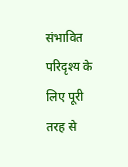संभावित परिदृश्य के लिए पूरी तरह से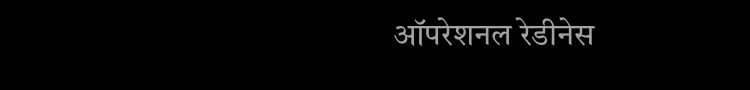ऑपरेशनल रेडीनेस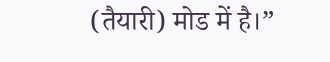(तैयारी) मोड में है।”